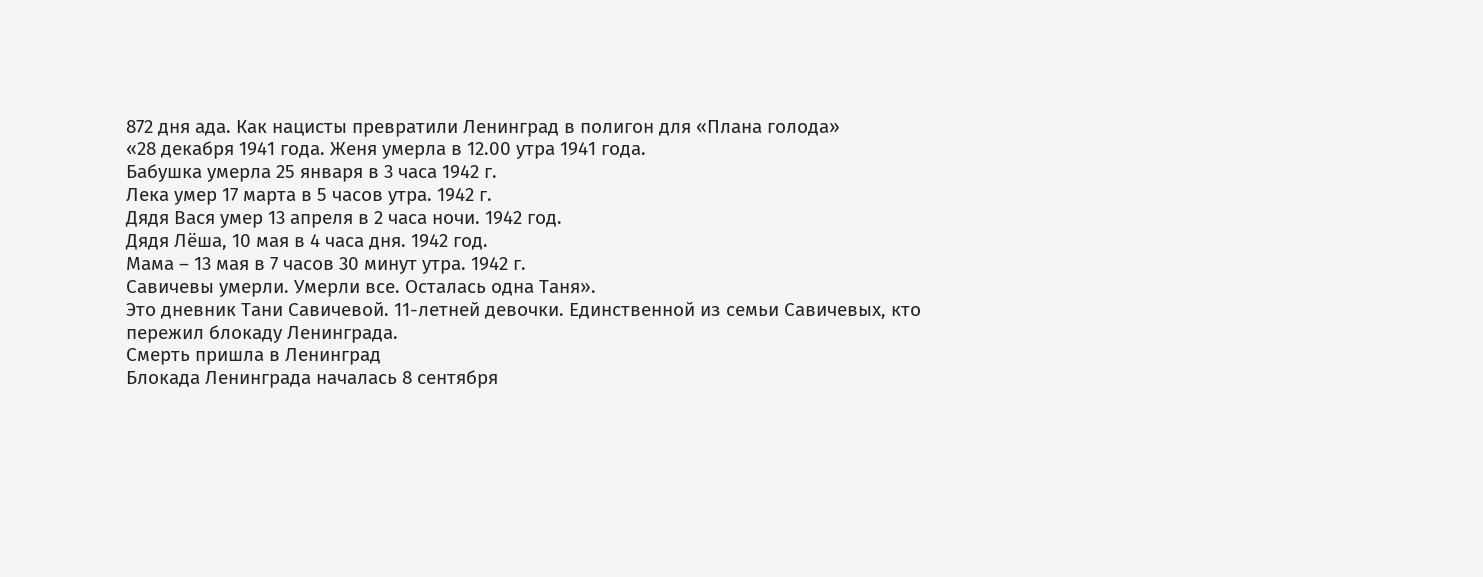872 дня ада. Как нацисты превратили Ленинград в полигон для «Плана голода»
«28 декабря 1941 года. Женя умерла в 12.00 утра 1941 года.
Бабушка умерла 25 января в 3 часа 1942 г.
Лека умер 17 марта в 5 часов утра. 1942 г.
Дядя Вася умер 13 апреля в 2 часа ночи. 1942 год.
Дядя Лёша, 10 мая в 4 часа дня. 1942 год.
Мама – 13 мая в 7 часов 30 минут утра. 1942 г.
Савичевы умерли. Умерли все. Осталась одна Таня».
Это дневник Тани Савичевой. 11-летней девочки. Единственной из семьи Савичевых, кто пережил блокаду Ленинграда.
Смерть пришла в Ленинград
Блокада Ленинграда началась 8 сентября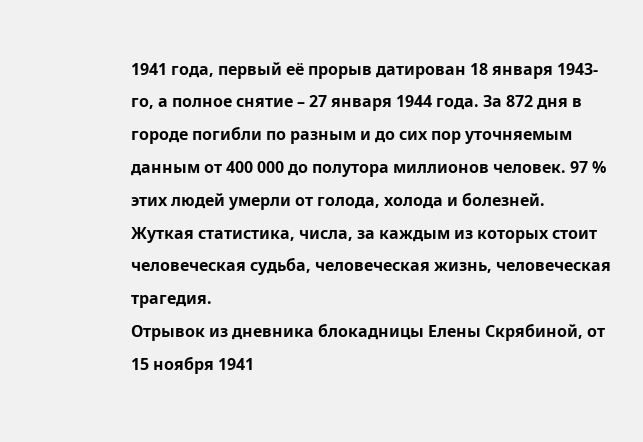1941 года, первый её прорыв датирован 18 января 1943-го, а полное снятие – 27 января 1944 года. За 872 дня в городе погибли по разным и до сих пор уточняемым данным от 400 000 до полутора миллионов человек. 97 % этих людей умерли от голода, холода и болезней.
Жуткая статистика, числа, за каждым из которых стоит человеческая судьба, человеческая жизнь, человеческая трагедия.
Отрывок из дневника блокадницы Елены Скрябиной, от 15 ноября 1941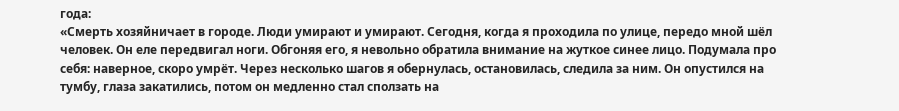года:
«Смерть хозяйничает в городе. Люди умирают и умирают. Сегодня, когда я проходила по улице, передо мной шёл человек. Он еле передвигал ноги. Обгоняя его, я невольно обратила внимание на жуткое синее лицо. Подумала про себя: наверное, скоро умрёт. Через несколько шагов я обернулась, остановилась, следила за ним. Он опустился на тумбу, глаза закатились, потом он медленно стал сползать на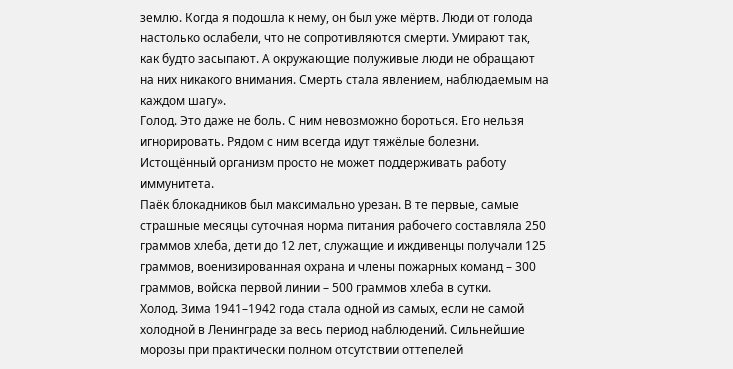землю. Когда я подошла к нему, он был уже мёртв. Люди от голода настолько ослабели, что не сопротивляются смерти. Умирают так, как будто засыпают. А окружающие полуживые люди не обращают на них никакого внимания. Смерть стала явлением, наблюдаемым на каждом шагу».
Голод. Это даже не боль. С ним невозможно бороться. Его нельзя игнорировать. Рядом с ним всегда идут тяжёлые болезни. Истощённый организм просто не может поддерживать работу иммунитета.
Паёк блокадников был максимально урезан. В те первые, самые страшные месяцы суточная норма питания рабочего составляла 250 граммов хлеба, дети до 12 лет, служащие и иждивенцы получали 125 граммов, военизированная охрана и члены пожарных команд – 300 граммов, войска первой линии – 500 граммов хлеба в сутки.
Холод. Зима 1941–1942 года стала одной из самых, если не самой холодной в Ленинграде за весь период наблюдений. Сильнейшие морозы при практически полном отсутствии оттепелей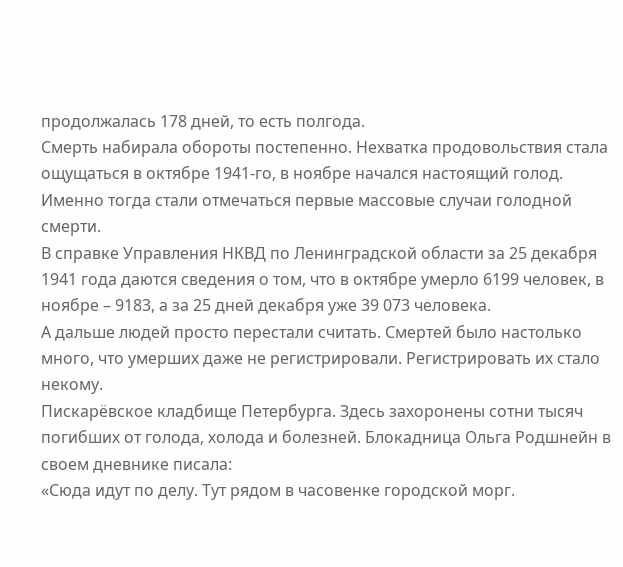продолжалась 178 дней, то есть полгода.
Смерть набирала обороты постепенно. Нехватка продовольствия стала ощущаться в октябре 1941-го, в ноябре начался настоящий голод. Именно тогда стали отмечаться первые массовые случаи голодной смерти.
В справке Управления НКВД по Ленинградской области за 25 декабря 1941 года даются сведения о том, что в октябре умерло 6199 человек, в ноябре – 9183, а за 25 дней декабря уже 39 073 человека.
А дальше людей просто перестали считать. Смертей было настолько много, что умерших даже не регистрировали. Регистрировать их стало некому.
Пискарёвское кладбище Петербурга. Здесь захоронены сотни тысяч погибших от голода, холода и болезней. Блокадница Ольга Родшнейн в своем дневнике писала:
«Сюда идут по делу. Тут рядом в часовенке городской морг.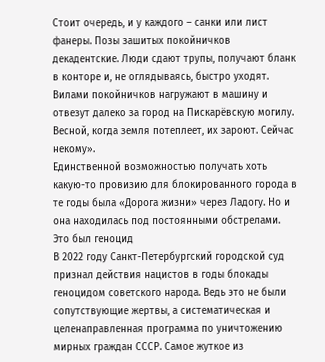Стоит очередь, и у каждого – санки или лист фанеры. Позы зашитых покойничков декадентские. Люди сдают трупы, получают бланк в конторе и, не оглядываясь, быстро уходят. Вилами покойничков нагружают в машину и отвезут далеко за город на Пискарёвскую могилу. Весной, когда земля потеплеет, их зароют. Сейчас некому».
Единственной возможностью получать хоть какую-то провизию для блокированного города в те годы была «Дорога жизни» через Ладогу. Но и она находилась под постоянными обстрелами.
Это был геноцид
В 2022 году Санкт-Петербургский городской суд признал действия нацистов в годы блокады геноцидом советского народа. Ведь это не были сопутствующие жертвы, а систематическая и целенаправленная программа по уничтожению мирных граждан СССР. Самое жуткое из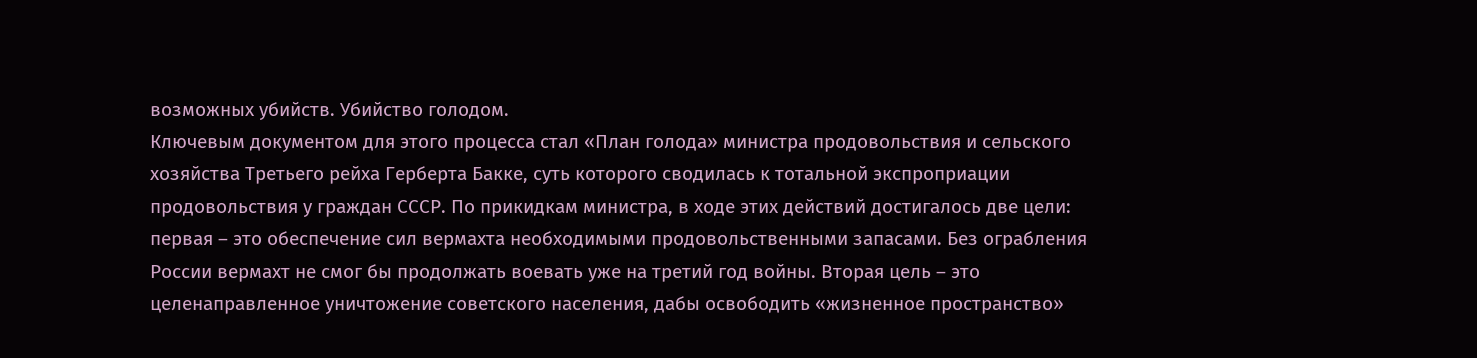возможных убийств. Убийство голодом.
Ключевым документом для этого процесса стал «План голода» министра продовольствия и сельского хозяйства Третьего рейха Герберта Бакке, суть которого сводилась к тотальной экспроприации продовольствия у граждан СССР. По прикидкам министра, в ходе этих действий достигалось две цели: первая – это обеспечение сил вермахта необходимыми продовольственными запасами. Без ограбления России вермахт не смог бы продолжать воевать уже на третий год войны. Вторая цель – это целенаправленное уничтожение советского населения, дабы освободить «жизненное пространство»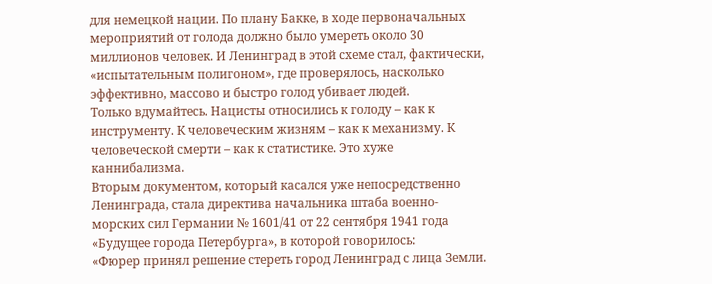для немецкой нации. По плану Бакке, в ходе первоначальных мероприятий от голода должно было умереть около 30 миллионов человек. И Ленинград в этой схеме стал, фактически, «испытательным полигоном», где проверялось, насколько эффективно, массово и быстро голод убивает людей.
Только вдумайтесь. Нацисты относились к голоду – как к инструменту. К человеческим жизням – как к механизму. К человеческой смерти – как к статистике. Это хуже каннибализма.
Вторым документом, который касался уже непосредственно Ленинграда, стала директива начальника штаба военно-морских сил Германии № 1601/41 от 22 сентября 1941 года «Будущее города Петербурга», в которой говорилось:
«Фюрер принял решение стереть город Ленинград с лица Земли.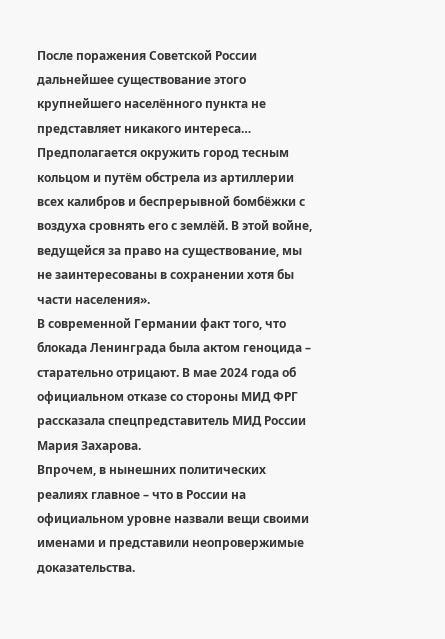После поражения Советской России дальнейшее существование этого крупнейшего населённого пункта не представляет никакого интереса…
Предполагается окружить город тесным кольцом и путём обстрела из артиллерии всех калибров и беспрерывной бомбёжки с воздуха сровнять его с землёй. В этой войне, ведущейся за право на существование, мы не заинтересованы в сохранении хотя бы части населения».
В современной Германии факт того, что блокада Ленинграда была актом геноцида – старательно отрицают. В мае 2024 года об официальном отказе со стороны МИД ФРГ рассказала спецпредставитель МИД России Мария Захарова.
Впрочем, в нынешних политических реалиях главное – что в России на официальном уровне назвали вещи своими именами и представили неопровержимые доказательства.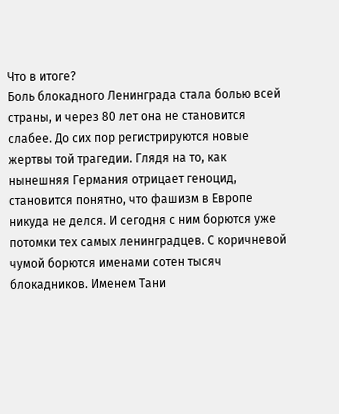Что в итоге?
Боль блокадного Ленинграда стала болью всей страны, и через 80 лет она не становится слабее. До сих пор регистрируются новые жертвы той трагедии. Глядя на то, как нынешняя Германия отрицает геноцид, становится понятно, что фашизм в Европе никуда не делся. И сегодня с ним борются уже потомки тех самых ленинградцев. С коричневой чумой борются именами сотен тысяч блокадников. Именем Тани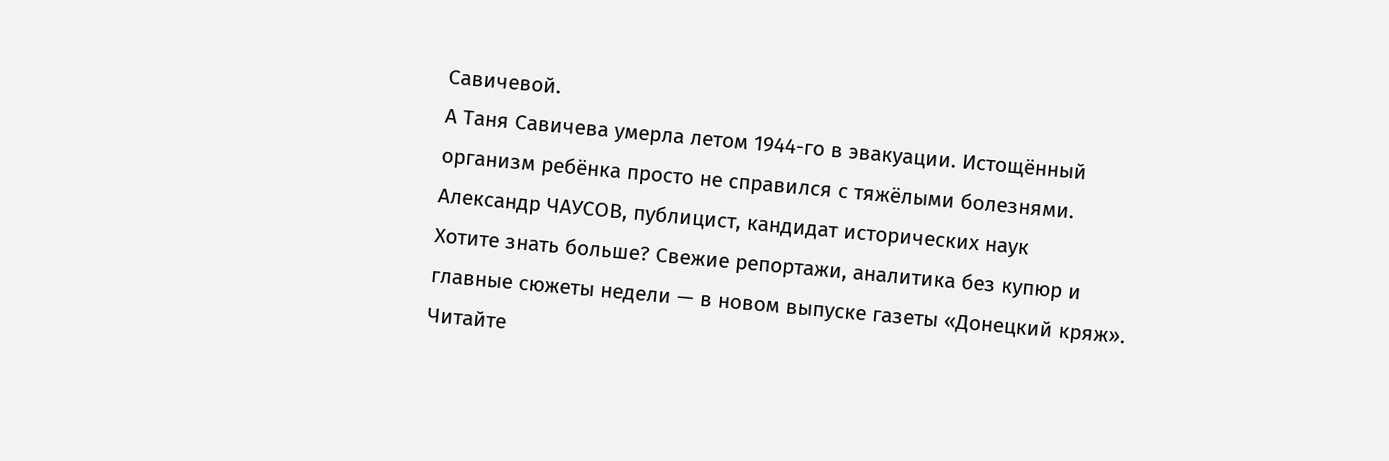Савичевой.
А Таня Савичева умерла летом 1944-го в эвакуации. Истощённый организм ребёнка просто не справился с тяжёлыми болезнями.
Александр ЧАУСОВ, публицист, кандидат исторических наук
Хотите знать больше? Свежие репортажи, аналитика без купюр и главные сюжеты недели — в новом выпуске газеты «Донецкий кряж». Читайте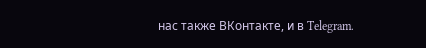нас также ВКонтакте, и в Telegram.